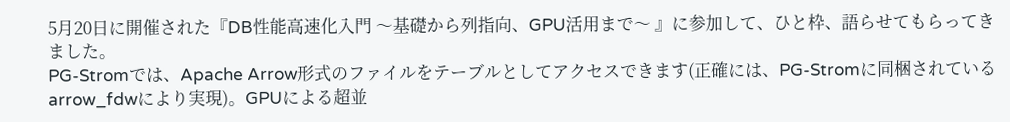5月20日に開催された『DB性能高速化入門 〜基礎から列指向、GPU活用まで〜 』に参加して、ひと枠、語らせてもらってきました。
PG-Stromでは、Apache Arrow形式のファイルをテーブルとしてアクセスできます(正確には、PG-Stromに同梱されている arrow_fdwにより実現)。GPUによる超並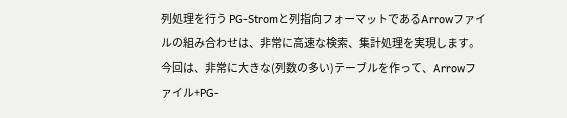列処理を行う PG-Stromと列指向フォーマットであるArrowファイルの組み合わせは、非常に高速な検索、集計処理を実現します。
今回は、非常に大きな(列数の多い)テーブルを作って、Arrowファイル+PG-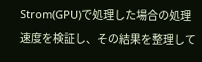Strom(GPU)で処理した場合の処理速度を検証し、その結果を整理して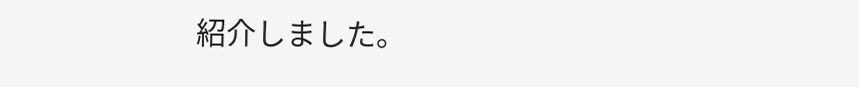紹介しました。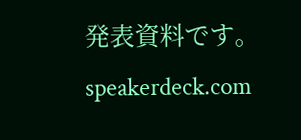発表資料です。
speakerdeck.com